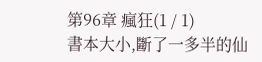第96章 瘋狂(1 / 1)
書本大小,斷了一多半的仙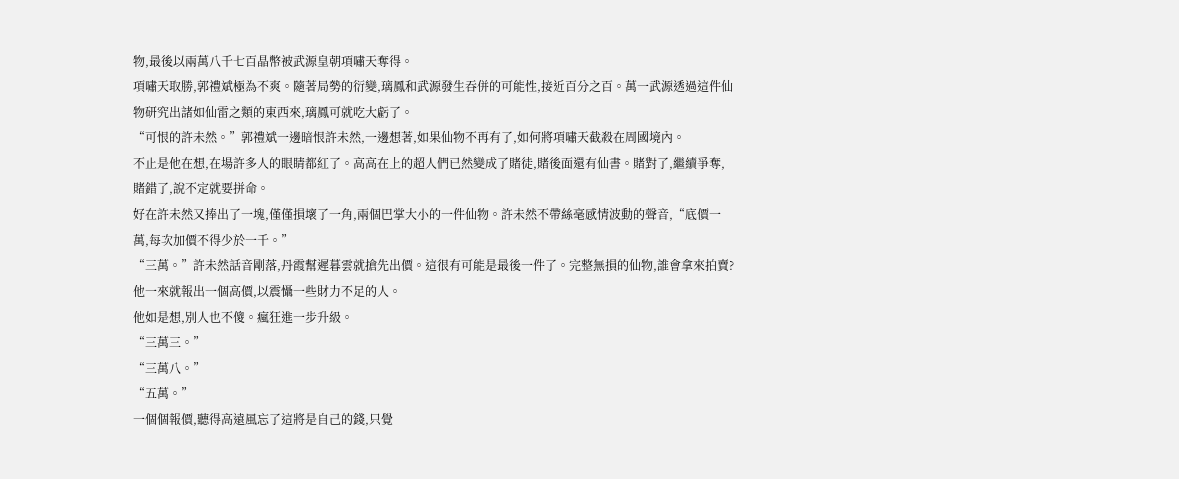物,最後以兩萬八千七百晶幣被武源皇朝項嘯天奪得。
項嘯天取勝,郭禮斌極為不爽。隨著局勢的衍變,璃鳳和武源發生吞併的可能性,接近百分之百。萬一武源透過這件仙物研究出諸如仙雷之類的東西來,璃鳳可就吃大虧了。
“可恨的許未然。”郭禮斌一邊暗恨許未然,一邊想著,如果仙物不再有了,如何將項嘯天截殺在周國境內。
不止是他在想,在場許多人的眼睛都紅了。高高在上的超人們已然變成了賭徒,賭後面還有仙書。賭對了,繼續爭奪,賭錯了,說不定就要拼命。
好在許未然又捧出了一塊,僅僅損壞了一角,兩個巴掌大小的一件仙物。許未然不帶絲毫感情波動的聲音,“底價一萬,每次加價不得少於一千。”
“三萬。”許未然話音剛落,丹霞幫遲暮雲就搶先出價。這很有可能是最後一件了。完整無損的仙物,誰會拿來拍賣?他一來就報出一個高價,以震懾一些財力不足的人。
他如是想,別人也不傻。瘋狂進一步升級。
“三萬三。”
“三萬八。”
“五萬。”
一個個報價,聽得高遠風忘了這將是自己的錢,只覺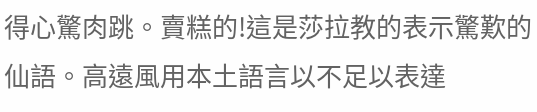得心驚肉跳。賣糕的!這是莎拉教的表示驚歎的仙語。高遠風用本土語言以不足以表達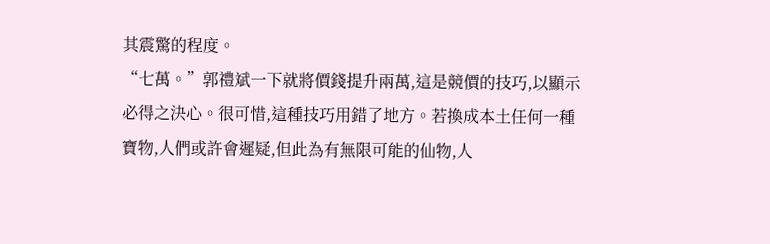其震驚的程度。
“七萬。”郭禮斌一下就將價錢提升兩萬,這是競價的技巧,以顯示必得之決心。很可惜,這種技巧用錯了地方。若換成本土任何一種寶物,人們或許會遲疑,但此為有無限可能的仙物,人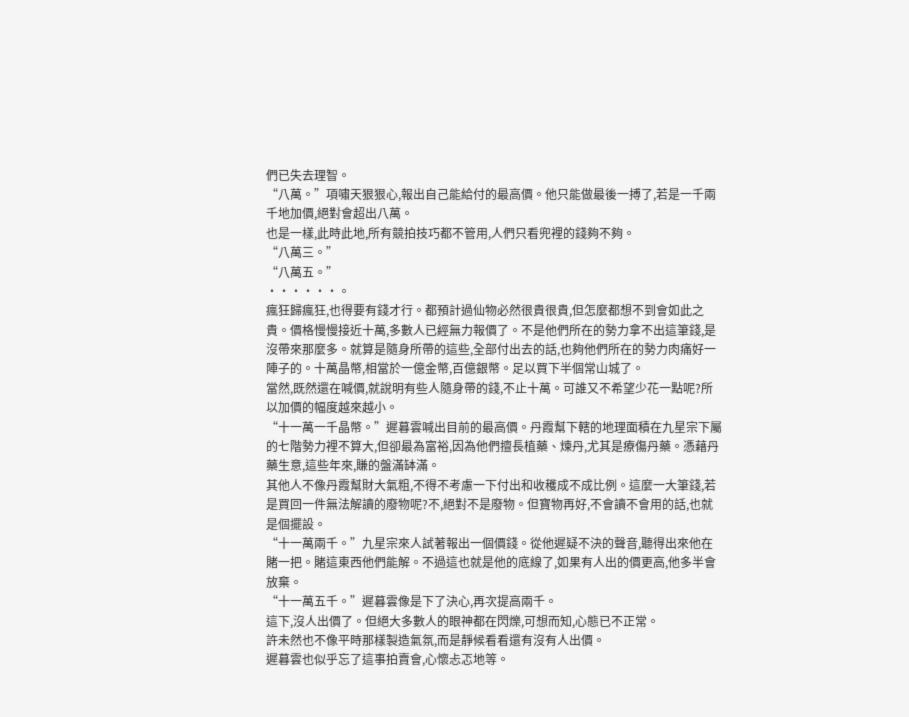們已失去理智。
“八萬。”項嘯天狠狠心,報出自己能給付的最高價。他只能做最後一搏了,若是一千兩千地加價,絕對會超出八萬。
也是一樣,此時此地,所有競拍技巧都不管用,人們只看兜裡的錢夠不夠。
“八萬三。”
“八萬五。”
······。
瘋狂歸瘋狂,也得要有錢才行。都預計過仙物必然很貴很貴,但怎麼都想不到會如此之貴。價格慢慢接近十萬,多數人已經無力報價了。不是他們所在的勢力拿不出這筆錢,是沒帶來那麼多。就算是隨身所帶的這些,全部付出去的話,也夠他們所在的勢力肉痛好一陣子的。十萬晶幣,相當於一億金幣,百億銀幣。足以買下半個常山城了。
當然,既然還在喊價,就說明有些人隨身帶的錢,不止十萬。可誰又不希望少花一點呢?所以加價的幅度越來越小。
“十一萬一千晶幣。”遲暮雲喊出目前的最高價。丹霞幫下轄的地理面積在九星宗下屬的七階勢力裡不算大,但卻最為富裕,因為他們擅長植藥、煉丹,尤其是療傷丹藥。憑藉丹藥生意,這些年來,賺的盤滿缽滿。
其他人不像丹霞幫財大氣粗,不得不考慮一下付出和收穫成不成比例。這麼一大筆錢,若是買回一件無法解讀的廢物呢?不,絕對不是廢物。但寶物再好,不會讀不會用的話,也就是個擺設。
“十一萬兩千。”九星宗來人試著報出一個價錢。從他遲疑不決的聲音,聽得出來他在賭一把。賭這東西他們能解。不過這也就是他的底線了,如果有人出的價更高,他多半會放棄。
“十一萬五千。”遲暮雲像是下了決心,再次提高兩千。
這下,沒人出價了。但絕大多數人的眼神都在閃爍,可想而知,心態已不正常。
許未然也不像平時那樣製造氣氛,而是靜候看看還有沒有人出價。
遲暮雲也似乎忘了這事拍賣會,心懷忐忑地等。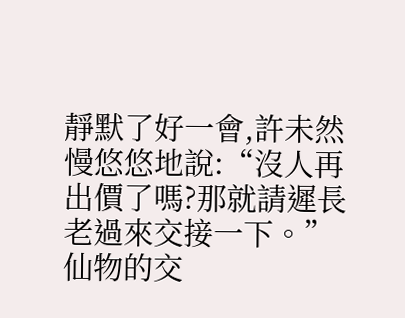靜默了好一會,許未然慢悠悠地說:“沒人再出價了嗎?那就請遲長老過來交接一下。”
仙物的交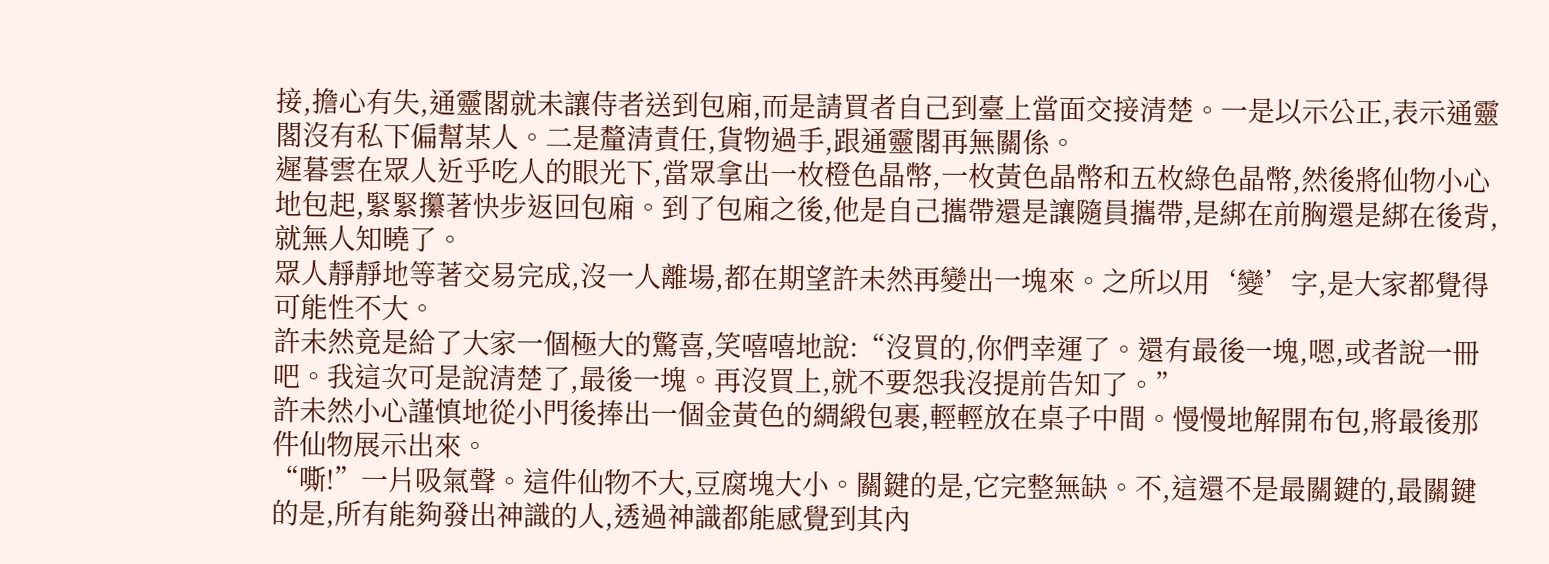接,擔心有失,通靈閣就未讓侍者送到包廂,而是請買者自己到臺上當面交接清楚。一是以示公正,表示通靈閣沒有私下偏幫某人。二是釐清責任,貨物過手,跟通靈閣再無關係。
遲暮雲在眾人近乎吃人的眼光下,當眾拿出一枚橙色晶幣,一枚黃色晶幣和五枚綠色晶幣,然後將仙物小心地包起,緊緊攥著快步返回包廂。到了包廂之後,他是自己攜帶還是讓隨員攜帶,是綁在前胸還是綁在後背,就無人知曉了。
眾人靜靜地等著交易完成,沒一人離場,都在期望許未然再變出一塊來。之所以用‘變’字,是大家都覺得可能性不大。
許未然竟是給了大家一個極大的驚喜,笑嘻嘻地說:“沒買的,你們幸運了。還有最後一塊,嗯,或者說一冊吧。我這次可是說清楚了,最後一塊。再沒買上,就不要怨我沒提前告知了。”
許未然小心謹慎地從小門後捧出一個金黃色的綢緞包裹,輕輕放在桌子中間。慢慢地解開布包,將最後那件仙物展示出來。
“嘶!”一片吸氣聲。這件仙物不大,豆腐塊大小。關鍵的是,它完整無缺。不,這還不是最關鍵的,最關鍵的是,所有能夠發出神識的人,透過神識都能感覺到其內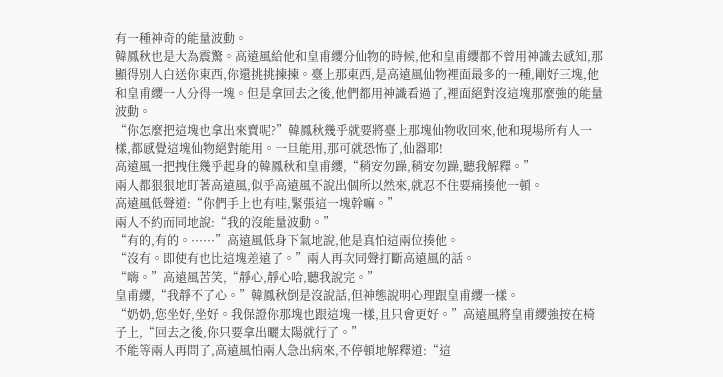有一種神奇的能量波動。
韓鳳秋也是大為震驚。高遠風給他和皇甫纓分仙物的時候,他和皇甫纓都不曾用神識去感知,那顯得別人白送你東西,你還挑挑揀揀。臺上那東西,是高遠風仙物裡面最多的一種,剛好三塊,他和皇甫纓一人分得一塊。但是拿回去之後,他們都用神識看過了,裡面絕對沒這塊那麼強的能量波動。
“你怎麼把這塊也拿出來賣呢?”韓鳳秋幾乎就要將臺上那塊仙物收回來,他和現場所有人一樣,都感覺這塊仙物絕對能用。一旦能用,那可就恐怖了,仙器耶!
高遠風一把拽住幾乎起身的韓鳳秋和皇甫纓,“稍安勿躁,稍安勿躁,聽我解釋。”
兩人都狠狠地盯著高遠風,似乎高遠風不說出個所以然來,就忍不住要痛揍他一頓。
高遠風低聲道:“你們手上也有哇,緊張這一塊幹嘛。”
兩人不約而同地說:“我的沒能量波動。”
“有的,有的。······”高遠風低身下氣地說,他是真怕這兩位揍他。
“沒有。即使有也比這塊差遠了。”兩人再次同聲打斷高遠風的話。
“嗨。”高遠風苦笑,“靜心,靜心哈,聽我說完。”
皇甫纓,“我靜不了心。”韓鳳秋倒是沒說話,但神態說明心理跟皇甫纓一樣。
“奶奶,您坐好,坐好。我保證你那塊也跟這塊一樣,且只會更好。”高遠風將皇甫纓強按在椅子上,“回去之後,你只要拿出曬太陽就行了。”
不能等兩人再問了,高遠風怕兩人急出病來,不停頓地解釋道:“這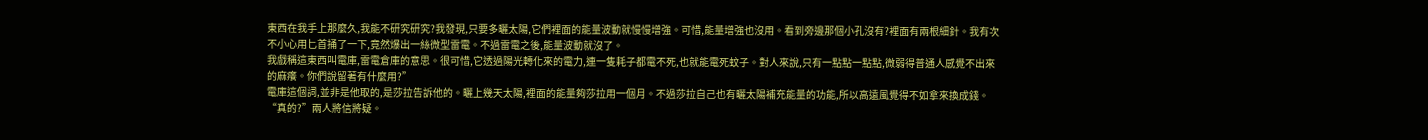東西在我手上那麼久,我能不研究研究?我發現,只要多曬太陽,它們裡面的能量波動就慢慢增強。可惜,能量增強也沒用。看到旁邊那個小孔沒有?裡面有兩根細針。我有次不小心用匕首捅了一下,竟然爆出一絲微型雷電。不過雷電之後,能量波動就沒了。
我戲稱這東西叫電庫,雷電倉庫的意思。很可惜,它透過陽光轉化來的電力,連一隻耗子都電不死,也就能電死蚊子。對人來說,只有一點點一點點,微弱得普通人感覺不出來的麻癢。你們說留著有什麼用?”
電庫這個詞,並非是他取的,是莎拉告訴他的。曬上幾天太陽,裡面的能量夠莎拉用一個月。不過莎拉自己也有曬太陽補充能量的功能,所以高遠風覺得不如拿來換成錢。
“真的?”兩人將信將疑。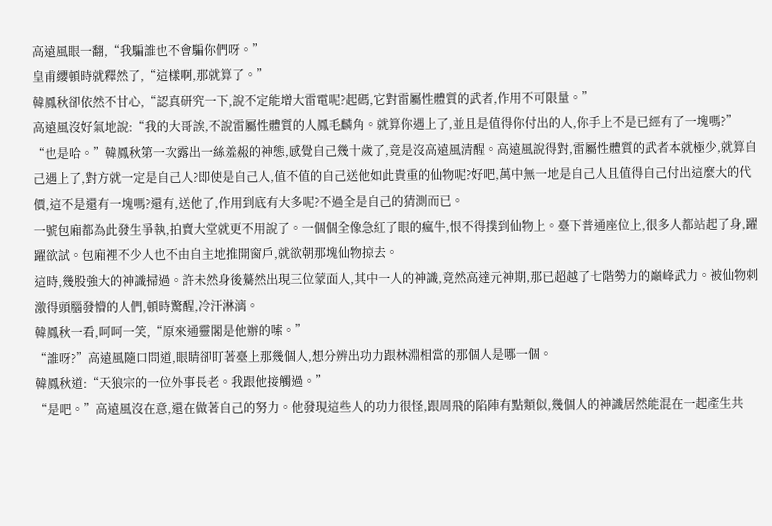高遠風眼一翻,“我騙誰也不會騙你們呀。”
皇甫纓頓時就釋然了,“這樣啊,那就算了。”
韓鳳秋卻依然不甘心,“認真研究一下,說不定能增大雷電呢?起碼,它對雷屬性體質的武者,作用不可限量。”
高遠風沒好氣地說:“我的大哥誒,不說雷屬性體質的人鳳毛麟角。就算你遇上了,並且是值得你付出的人,你手上不是已經有了一塊嗎?”
“也是哈。”韓鳳秋第一次露出一絲羞赧的神態,感覺自己幾十歲了,竟是沒高遠風清醒。高遠風說得對,雷屬性體質的武者本就極少,就算自己遇上了,對方就一定是自己人?即使是自己人,值不值的自己送他如此貴重的仙物呢?好吧,萬中無一地是自己人且值得自己付出這麼大的代價,這不是還有一塊嗎?還有,送他了,作用到底有大多呢?不過全是自己的猜測而已。
一號包廂都為此發生爭執,拍賣大堂就更不用說了。一個個全像急紅了眼的瘋牛,恨不得撲到仙物上。臺下普通座位上,很多人都站起了身,躍躍欲試。包廂裡不少人也不由自主地推開窗戶,就欲朝那塊仙物掠去。
這時,幾股強大的神識掃過。許未然身後驀然出現三位蒙面人,其中一人的神識,竟然高達元神期,那已超越了七階勢力的巔峰武力。被仙物刺激得頭腦發懵的人們,頓時驚醒,冷汗淋漓。
韓鳳秋一看,呵呵一笑,“原來通靈閣是他辦的嗦。”
“誰呀?”高遠風隨口問道,眼睛卻盯著臺上那幾個人,想分辨出功力跟林淵相當的那個人是哪一個。
韓鳳秋道:“天狼宗的一位外事長老。我跟他接觸過。”
“是吧。”高遠風沒在意,還在做著自己的努力。他發現這些人的功力很怪,跟周飛的陷陣有點類似,幾個人的神識居然能混在一起產生共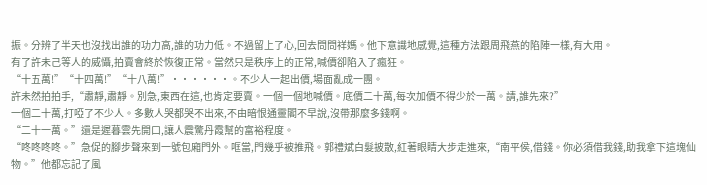振。分辨了半天也沒找出誰的功力高,誰的功力低。不過留上了心,回去問問祥媽。他下意識地感覺,這種方法跟周飛燕的陷陣一樣,有大用。
有了許未己等人的威懾,拍賣會終於恢復正常。當然只是秩序上的正常,喊價卻陷入了瘋狂。
“十五萬!”“十四萬!”“十八萬!”······。不少人一起出價,場面亂成一團。
許未然拍拍手,“肅靜,肅靜。別急,東西在這,也肯定要賣。一個一個地喊價。底價二十萬,每次加價不得少於一萬。請,誰先來?”
一個二十萬,打啞了不少人。多數人哭都哭不出來,不由暗恨通靈閣不早說,沒帶那麼多錢啊。
“二十一萬。”還是遲暮雲先開口,讓人震驚丹霞幫的富裕程度。
“咚咚咚咚。”急促的腳步聲來到一號包廂門外。哐當,門幾乎被推飛。郭禮斌白髮披散,紅著眼睛大步走進來,“南平侯,借錢。你必須借我錢,助我拿下這塊仙物。”他都忘記了風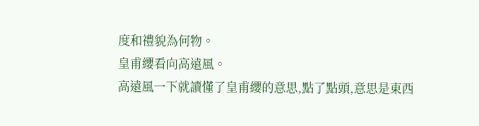度和禮貌為何物。
皇甫纓看向高遠風。
高遠風一下就讀懂了皇甫纓的意思,點了點頭,意思是東西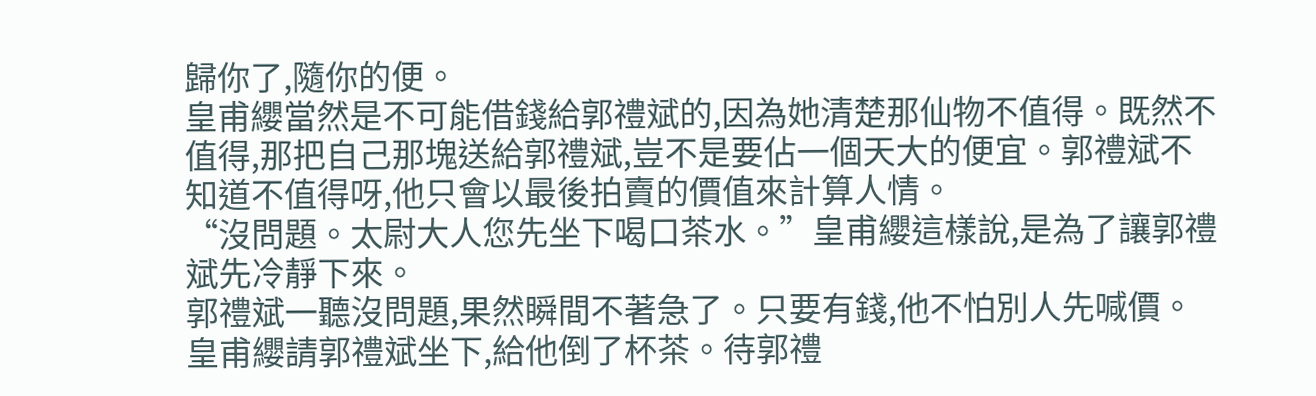歸你了,隨你的便。
皇甫纓當然是不可能借錢給郭禮斌的,因為她清楚那仙物不值得。既然不值得,那把自己那塊送給郭禮斌,豈不是要佔一個天大的便宜。郭禮斌不知道不值得呀,他只會以最後拍賣的價值來計算人情。
“沒問題。太尉大人您先坐下喝口茶水。”皇甫纓這樣說,是為了讓郭禮斌先冷靜下來。
郭禮斌一聽沒問題,果然瞬間不著急了。只要有錢,他不怕別人先喊價。
皇甫纓請郭禮斌坐下,給他倒了杯茶。待郭禮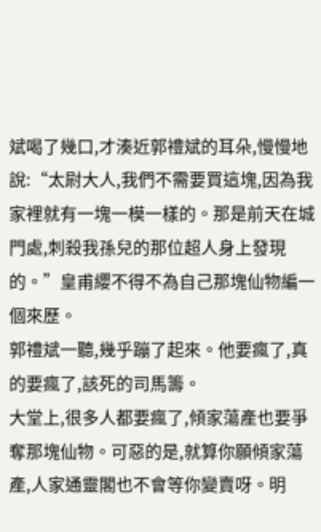斌喝了幾口,才湊近郭禮斌的耳朵,慢慢地說:“太尉大人,我們不需要買這塊,因為我家裡就有一塊一模一樣的。那是前天在城門處,刺殺我孫兒的那位超人身上發現的。”皇甫纓不得不為自己那塊仙物編一個來歷。
郭禮斌一聽,幾乎蹦了起來。他要瘋了,真的要瘋了,該死的司馬籌。
大堂上,很多人都要瘋了,傾家蕩產也要爭奪那塊仙物。可惡的是,就算你願傾家蕩產,人家通靈閣也不會等你變賣呀。明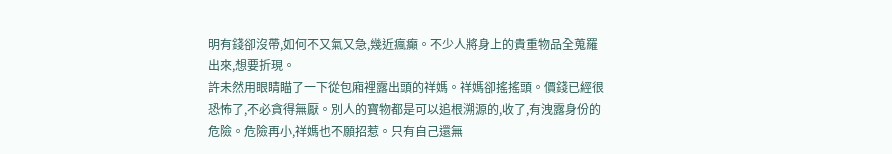明有錢卻沒帶,如何不又氣又急,幾近瘋癲。不少人將身上的貴重物品全蒐羅出來,想要折現。
許未然用眼睛瞄了一下從包廂裡露出頭的祥媽。祥媽卻搖搖頭。價錢已經很恐怖了,不必貪得無厭。別人的寶物都是可以追根溯源的,收了,有洩露身份的危險。危險再小,祥媽也不願招惹。只有自己還無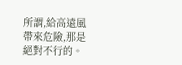所謂,給高遠風帶來危險,那是絕對不行的。